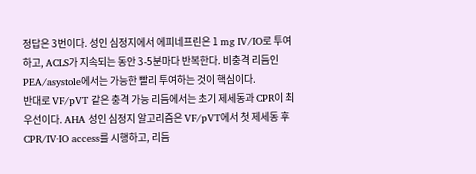정답은 3번이다. 성인 심정지에서 에피네프린은 1 mg IV/IO로 투여하고, ACLS가 지속되는 동안 3-5분마다 반복한다. 비충격 리듬인 PEA/asystole에서는 가능한 빨리 투여하는 것이 핵심이다.
반대로 VF/pVT 같은 충격 가능 리듬에서는 초기 제세동과 CPR이 최우선이다. AHA 성인 심정지 알고리즘은 VF/pVT에서 첫 제세동 후 CPR/IV·IO access를 시행하고, 리듬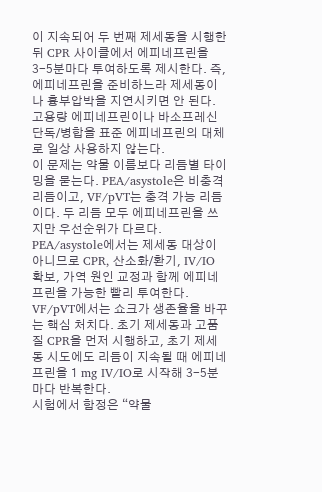이 지속되어 두 번째 제세동을 시행한 뒤 CPR 사이클에서 에피네프린을 3-5분마다 투여하도록 제시한다. 즉, 에피네프린을 준비하느라 제세동이나 흉부압박을 지연시키면 안 된다.
고용량 에피네프린이나 바소프레신 단독/병합을 표준 에피네프린의 대체로 일상 사용하지 않는다.
이 문제는 약물 이름보다 리듬별 타이밍을 묻는다. PEA/asystole은 비충격 리듬이고, VF/pVT는 충격 가능 리듬이다. 두 리듬 모두 에피네프린을 쓰지만 우선순위가 다르다.
PEA/asystole에서는 제세동 대상이 아니므로 CPR, 산소화/환기, IV/IO 확보, 가역 원인 교정과 함께 에피네프린을 가능한 빨리 투여한다.
VF/pVT에서는 쇼크가 생존율을 바꾸는 핵심 처치다. 초기 제세동과 고품질 CPR을 먼저 시행하고, 초기 제세동 시도에도 리듬이 지속될 때 에피네프린을 1 mg IV/IO로 시작해 3-5분마다 반복한다.
시험에서 함정은 “약물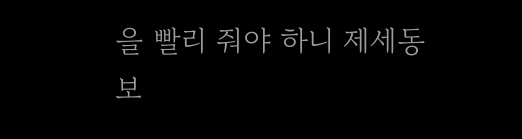을 빨리 줘야 하니 제세동보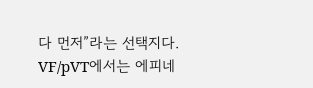다 먼저”라는 선택지다. VF/pVT에서는 에피네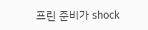프린 준비가 shock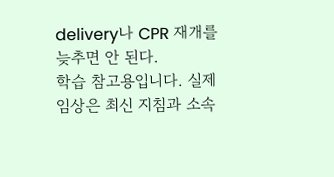delivery나 CPR 재개를 늦추면 안 된다.
학습 참고용입니다. 실제 임상은 최신 지침과 소속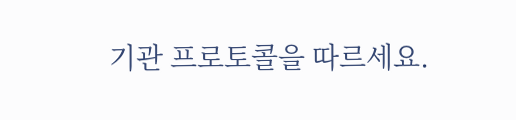기관 프로토콜을 따르세요.